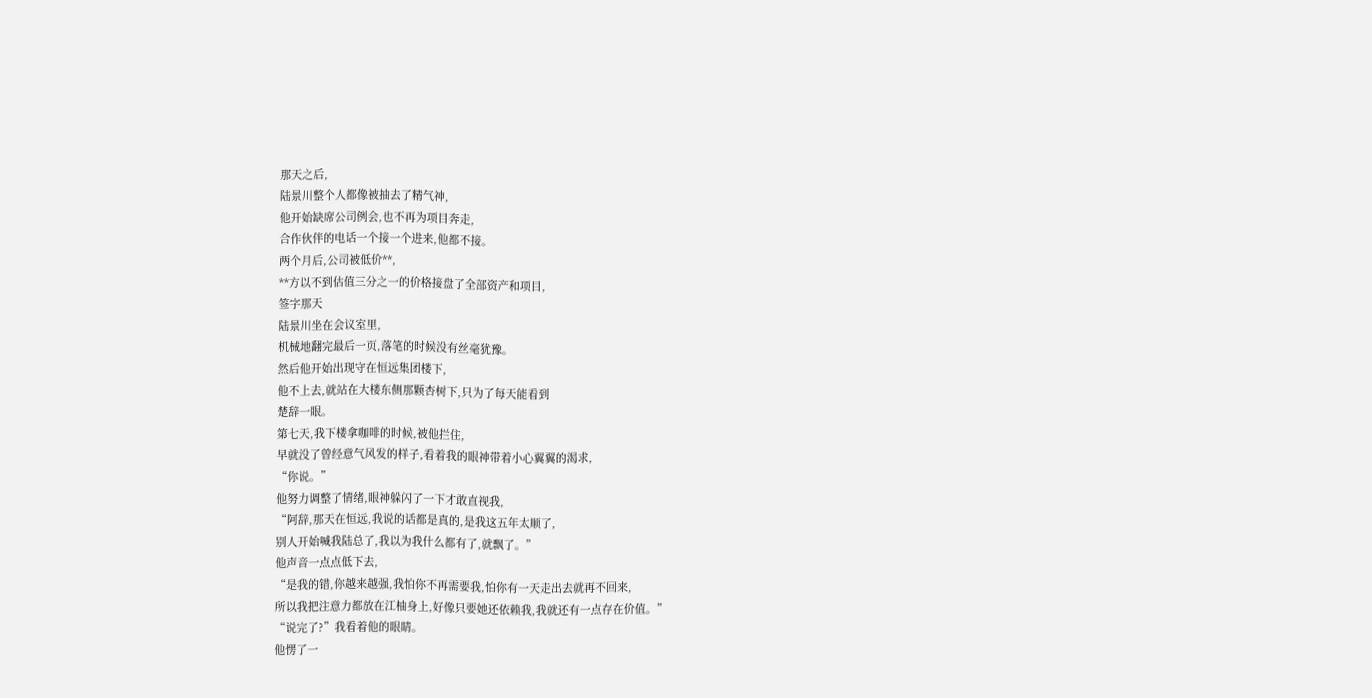那天之后,
陆景川整个人都像被抽去了精气神,
他开始缺席公司例会,也不再为项目奔走,
合作伙伴的电话一个接一个进来,他都不接。
两个月后,公司被低价**,
**方以不到估值三分之一的价格接盘了全部资产和项目,
签字那天
陆景川坐在会议室里,
机械地翻完最后一页,落笔的时候没有丝毫犹豫。
然后他开始出现守在恒远集团楼下,
他不上去,就站在大楼东侧那颗杏树下,只为了每天能看到
楚辞一眼。
第七天,我下楼拿咖啡的时候,被他拦住,
早就没了曾经意气风发的样子,看着我的眼神带着小心翼翼的渴求,
“你说。”
他努力调整了情绪,眼神躲闪了一下才敢直视我,
“阿辞,那天在恒远,我说的话都是真的,是我这五年太顺了,
别人开始喊我陆总了,我以为我什么都有了,就飘了。”
他声音一点点低下去,
“是我的错,你越来越强,我怕你不再需要我,怕你有一天走出去就再不回来,
所以我把注意力都放在江柚身上,好像只要她还依赖我,我就还有一点存在价值。”
“说完了?”我看着他的眼睛。
他愣了一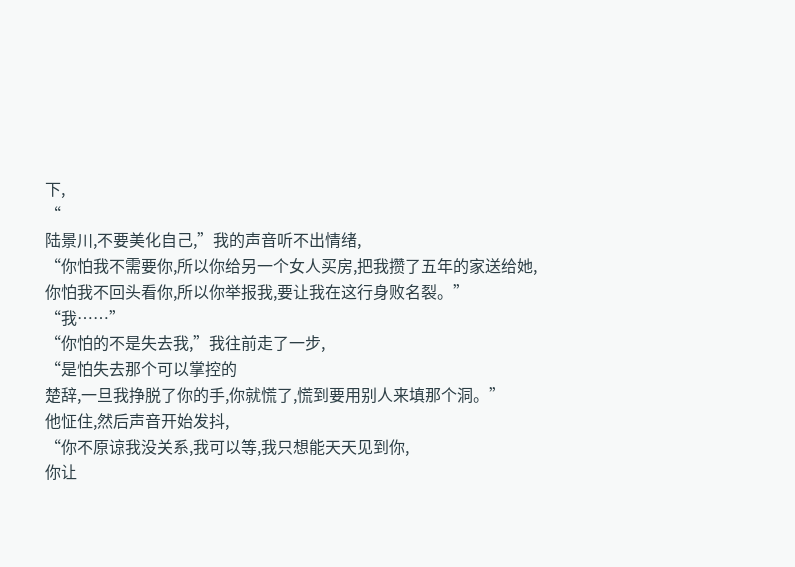下,
“
陆景川,不要美化自己,”我的声音听不出情绪,
“你怕我不需要你,所以你给另一个女人买房,把我攒了五年的家送给她,
你怕我不回头看你,所以你举报我,要让我在这行身败名裂。”
“我……”
“你怕的不是失去我,”我往前走了一步,
“是怕失去那个可以掌控的
楚辞,一旦我挣脱了你的手,你就慌了,慌到要用别人来填那个洞。”
他怔住,然后声音开始发抖,
“你不原谅我没关系,我可以等,我只想能天天见到你,
你让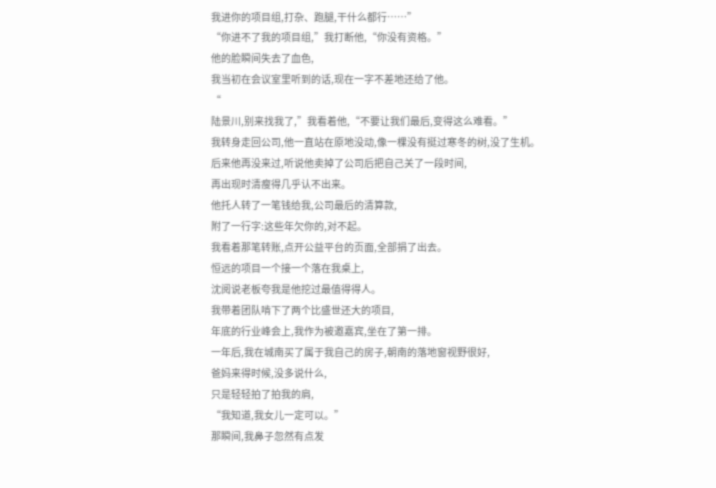我进你的项目组,打杂、跑腿,干什么都行……”
“你进不了我的项目组,”我打断他,“你没有资格。”
他的脸瞬间失去了血色,
我当初在会议室里听到的话,现在一字不差地还给了他。
“
陆景川,别来找我了,”我看着他,“不要让我们最后,变得这么难看。”
我转身走回公司,他一直站在原地没动,像一棵没有挺过寒冬的树,没了生机。
后来他再没来过,听说他卖掉了公司后把自己关了一段时间,
再出现时清瘦得几乎认不出来。
他托人转了一笔钱给我,公司最后的清算款,
附了一行字:这些年欠你的,对不起。
我看着那笔转账,点开公益平台的页面,全部捐了出去。
恒远的项目一个接一个落在我桌上,
沈阅说老板夸我是他挖过最值得得人。
我带着团队啃下了两个比盛世还大的项目,
年底的行业峰会上,我作为被邀嘉宾,坐在了第一排。
一年后,我在城南买了属于我自己的房子,朝南的落地窗视野很好,
爸妈来得时候,没多说什么,
只是轻轻拍了拍我的肩,
“我知道,我女儿一定可以。”
那瞬间,我鼻子忽然有点发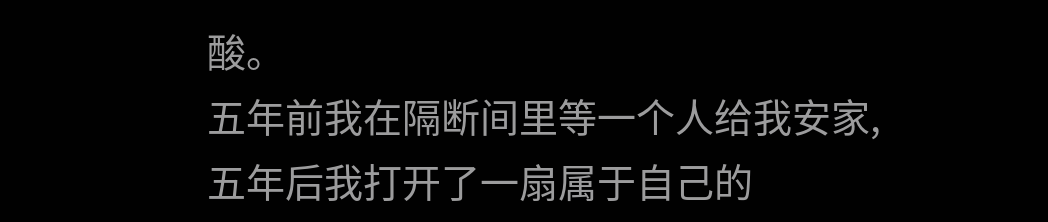酸。
五年前我在隔断间里等一个人给我安家,
五年后我打开了一扇属于自己的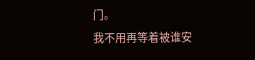门。
我不用再等着被谁安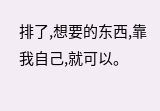排了,想要的东西,靠我自己,就可以。